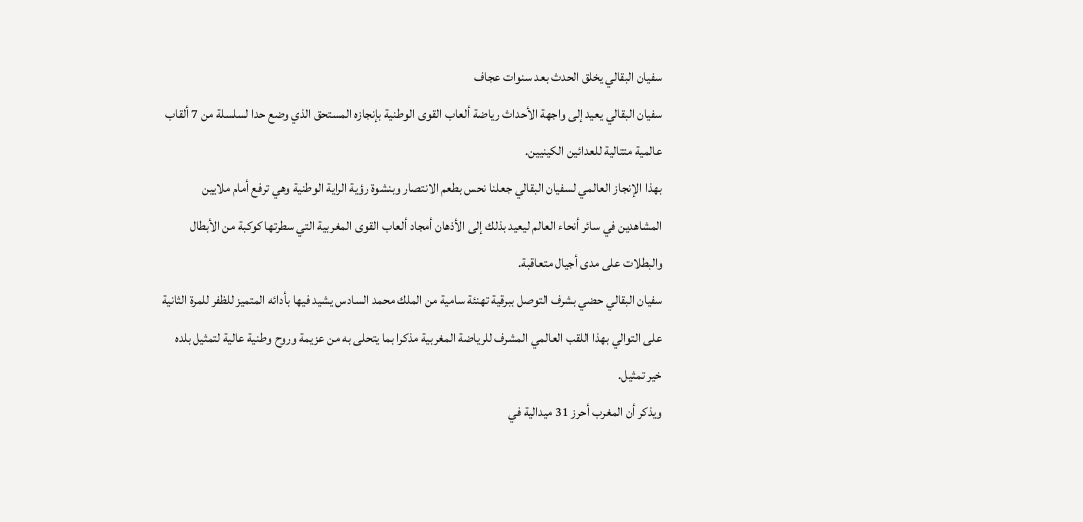سفيان البقالي يخلق الحدث بعد سنوات عجاف
سفيان البقالي يعيد إلى واجهة الأحداث رياضة ألعاب القوى الوطنية بإنجازه المستحق الذي وضع حدا لسلسلة من 7 ألقاب عالمية متتالية للعدائين الكينيين.
بهذا الإنجاز العالمي لسفيان البقالي جعلنا نحس بطعم الانتصار وبنشوة رؤية الراية الوطنية وهي ترفع أمام ملايين المشاهدين في سائر أنحاء العالم ليعيد بذلك إلى الأذهان أمجاد ألعاب القوى المغربية التي سطرتها كوكبة من الأبطال والبطلات على مدى أجيال متعاقبة.
سفيان البقالي حضي بشرف التوصل ببرقية تهنئة سامية من الملك محمد السادس يشيد فيها بأدائه المتميز للظفر للمرة الثانية على التوالي بهذا اللقب العالمي المشرف للرياضة المغربية مذكرا بما يتحلى به من عزيمة وروح وطنية عالية لتمثيل بلده خير تمثيل.
ويذكر أن المغرب أحرز 31 ميدالية في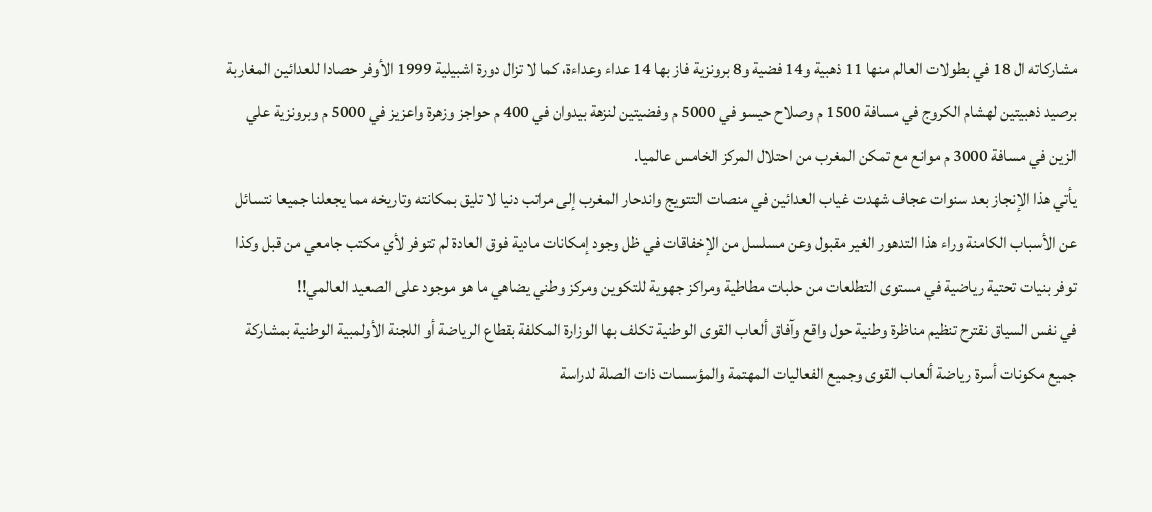مشاركاته ال 18 في بطولات العالم منها 11 ذهبية و14 فضية و8 برونزية فاز بها 14 عداء وعداءة، كما لا تزال دورة اشبيلية 1999 الأوفر حصادا للعدائين المغاربة برصيد ذهبيتين لهشام الكروج في مسافة 1500 م وصلاح حيسو في 5000 م وفضيتين لنزهة بيدوان في 400 م حواجز وزهرة واعزيز في 5000 م وبرونزية علي الزين في مسافة 3000 م موانع مع تمكن المغرب من احتلال المركز الخامس عالميا.
يأتي هذا الإنجاز بعد سنوات عجاف شهدت غياب العدائين في منصات التتويج واندحار المغرب إلى مراتب دنيا لا تليق بمكانته وتاريخه مما يجعلنا جميعا نتسائل عن الأسباب الكامنة وراء هذا التدهور الغير مقبول وعن مسلسل من الإخفاقات في ظل وجود إمكانات مادية فوق العادة لم تتوفر لأي مكتب جامعي من قبل وكذا توفر بنيات تحتية رياضية في مستوى التطلعات من حلبات مطاطية ومراكز جهوية للتكوين ومركز وطني يضاهي ما هو موجود على الصعيد العالمي!!
في نفس السياق نقترح تنظيم مناظرة وطنية حول واقع وآفاق ألعاب القوى الوطنية تكلف بها الوزارة المكلفة بقطاع الرياضة أو اللجنة الأولمبية الوطنية بمشاركة جميع مكونات أسرة رياضة ألعاب القوى وجميع الفعاليات المهتمة والمؤسسات ذات الصلة لدراسة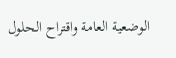الوضعية العامة واقتراح الحلول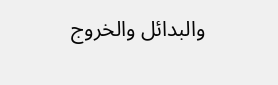والبدائل والخروج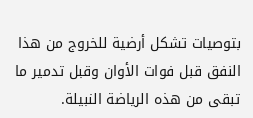بتوصيات تشكل أرضية للخروج من هذا النفق قبل فوات الأوان وقبل تدمير ما تبقى من هذه الرياضة النبيلة.